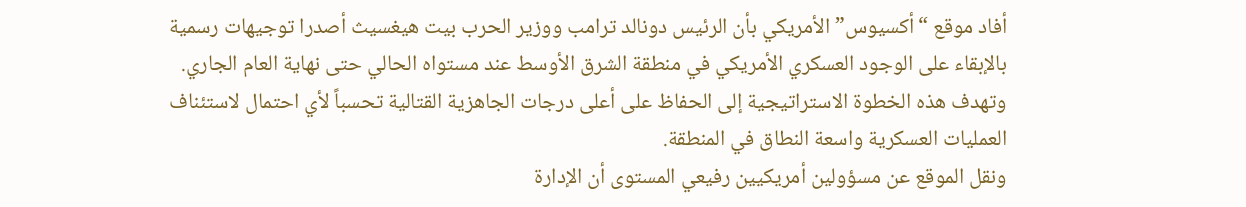أفاد موقع “أكسيوس” الأمريكي بأن الرئيس دونالد ترامب ووزير الحرب بيت هيغسيث أصدرا توجيهات رسمية بالإبقاء على الوجود العسكري الأمريكي في منطقة الشرق الأوسط عند مستواه الحالي حتى نهاية العام الجاري.
وتهدف هذه الخطوة الاستراتيجية إلى الحفاظ على أعلى درجات الجاهزية القتالية تحسباً لأي احتمال لاستئناف العمليات العسكرية واسعة النطاق في المنطقة.
ونقل الموقع عن مسؤولين أمريكيين رفيعي المستوى أن الإدارة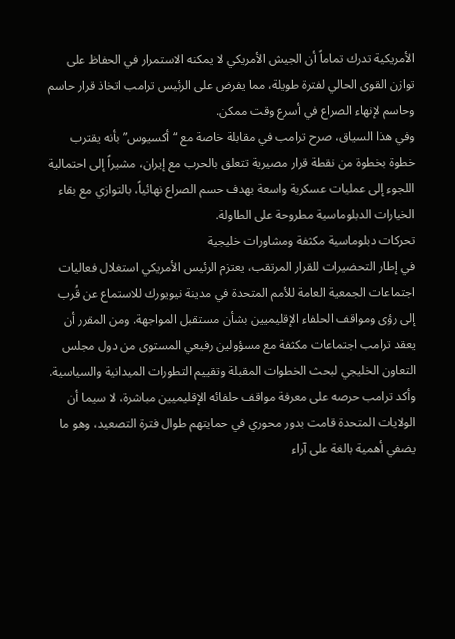الأمريكية تدرك تماماً أن الجيش الأمريكي لا يمكنه الاستمرار في الحفاظ على توازن القوى الحالي لفترة طويلة، مما يفرض على الرئيس ترامب اتخاذ قرار حاسم وحاسم لإنهاء الصراع في أسرع وقت ممكن.
وفي هذا السياق، صرح ترامب في مقابلة خاصة مع “أكسيوس” بأنه يقترب خطوة بخطوة من نقطة قرار مصيرية تتعلق بالحرب مع إيران، مشيراً إلى احتمالية اللجوء إلى عمليات عسكرية واسعة بهدف حسم الصراع نهائياً، بالتوازي مع بقاء الخيارات الدبلوماسية مطروحة على الطاولة.
تحركات دبلوماسية مكثفة ومشاورات خليجية
في إطار التحضيرات للقرار المرتقب، يعتزم الرئيس الأمريكي استغلال فعاليات اجتماعات الجمعية العامة للأمم المتحدة في مدينة نيويورك للاستماع عن قُرب إلى رؤى ومواقف الحلفاء الإقليميين بشأن مستقبل المواجهة. ومن المقرر أن يعقد ترامب اجتماعات مكثفة مع مسؤولين رفيعي المستوى من دول مجلس التعاون الخليجي لبحث الخطوات المقبلة وتقييم التطورات الميدانية والسياسية.
وأكد ترامب حرصه على معرفة مواقف حلفائه الإقليميين مباشرة، لا سيما أن الولايات المتحدة قامت بدور محوري في حمايتهم طوال فترة التصعيد، وهو ما يضفي أهمية بالغة على آراء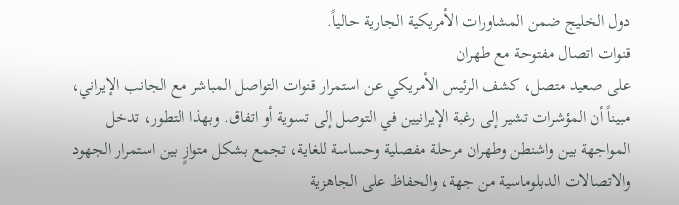دول الخليج ضمن المشاورات الأمريكية الجارية حالياً.
قنوات اتصال مفتوحة مع طهران
على صعيد متصل، كشف الرئيس الأمريكي عن استمرار قنوات التواصل المباشر مع الجانب الإيراني، مبيناً أن المؤشرات تشير إلى رغبة الإيرانيين في التوصل إلى تسوية أو اتفاق. وبهذا التطور، تدخل المواجهة بين واشنطن وطهران مرحلة مفصلية وحساسة للغاية، تجمع بشكل متوازٍ بين استمرار الجهود والاتصالات الدبلوماسية من جهة، والحفاظ على الجاهزية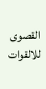القصوى للالقوات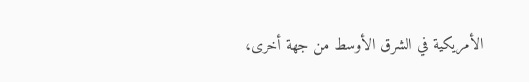الأمريكية في الشرق الأوسط من جهة أخرى،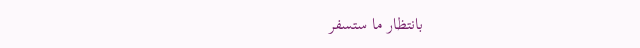بانتظار ما ستسفر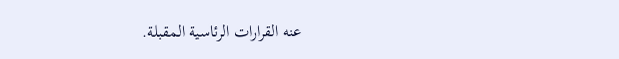عنه القرارات الرئاسية المقبلة.